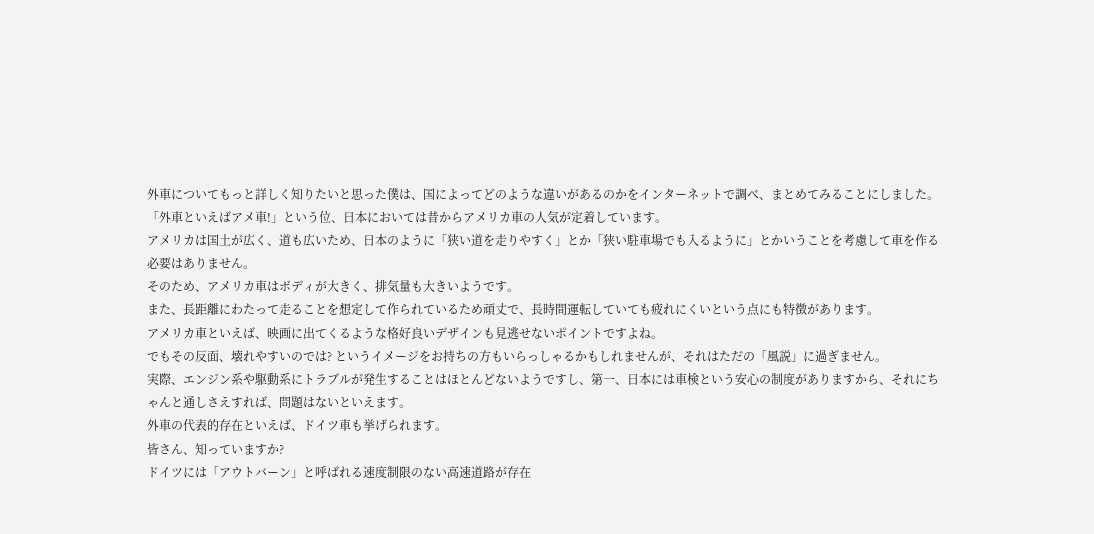外車についてもっと詳しく知りたいと思った僕は、国によってどのような違いがあるのかをインターネットで調べ、まとめてみることにしました。
「外車といえばアメ車!」という位、日本においては昔からアメリカ車の人気が定着しています。
アメリカは国土が広く、道も広いため、日本のように「狭い道を走りやすく」とか「狭い駐車場でも入るように」とかいうことを考慮して車を作る必要はありません。
そのため、アメリカ車はボディが大きく、排気量も大きいようです。
また、長距離にわたって走ることを想定して作られているため頑丈で、長時間運転していても疲れにくいという点にも特徴があります。
アメリカ車といえば、映画に出てくるような格好良いデザインも見逃せないポイントですよね。
でもその反面、壊れやすいのでは? というイメージをお持ちの方もいらっしゃるかもしれませんが、それはただの「風説」に過ぎません。
実際、エンジン系や駆動系にトラブルが発生することはほとんどないようですし、第一、日本には車検という安心の制度がありますから、それにちゃんと通しさえすれば、問題はないといえます。
外車の代表的存在といえば、ドイツ車も挙げられます。
皆さん、知っていますか?
ドイツには「アウトバーン」と呼ばれる速度制限のない高速道路が存在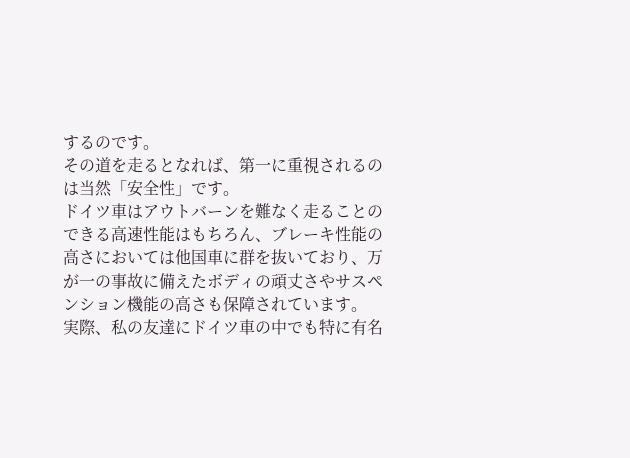するのです。
その道を走るとなれば、第一に重視されるのは当然「安全性」です。
ドイツ車はアウトバーンを難なく走ることのできる高速性能はもちろん、ブレーキ性能の高さにおいては他国車に群を抜いており、万が一の事故に備えたボディの頑丈さやサスペンション機能の高さも保障されています。
実際、私の友達にドイツ車の中でも特に有名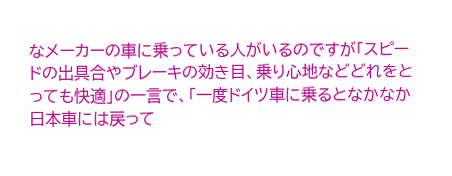なメーカーの車に乗っている人がいるのですが「スピードの出具合やブレーキの効き目、乗り心地などどれをとっても快適」の一言で、「一度ドイツ車に乗るとなかなか日本車には戻って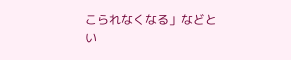こられなくなる」などとい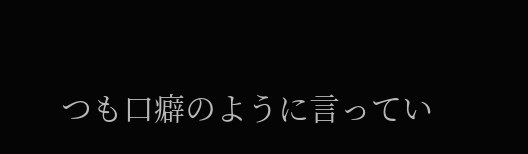つも口癖のように言ってい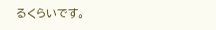るくらいです。